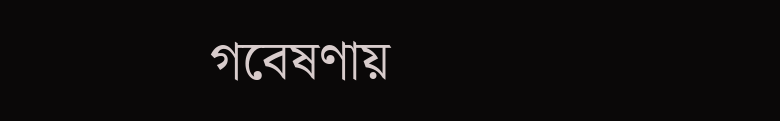গবেষণায়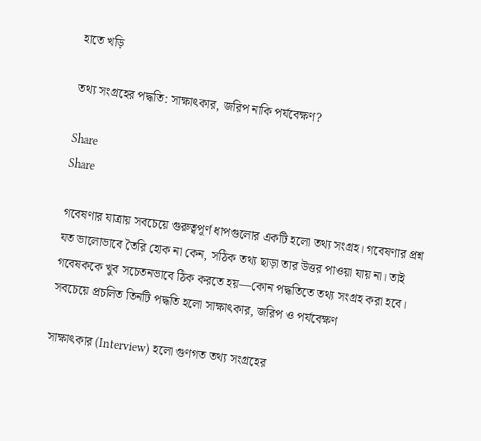হাতে খড়ি

তথ্য সংগ্রহের পদ্ধতি: সাক্ষাৎকার, জরিপ নাকি পর্যবেক্ষণ?

Share
Share

গবেষণার যাত্রায় সবচেয়ে গুরুত্বপূর্ণ ধাপগুলোর একটি হলো তথ্য সংগ্রহ। গবেষণার প্রশ্ন যত ভালোভাবে তৈরি হোক না কেন, সঠিক তথ্য ছাড়া তার উত্তর পাওয়া যায় না। তাই গবেষককে খুব সচেতনভাবে ঠিক করতে হয়—কোন পদ্ধতিতে তথ্য সংগ্রহ করা হবে। সবচেয়ে প্রচলিত তিনটি পদ্ধতি হলো সাক্ষাৎকার, জরিপ ও পর্যবেক্ষণ

সাক্ষাৎকার (Interview) হলো গুণগত তথ্য সংগ্রহের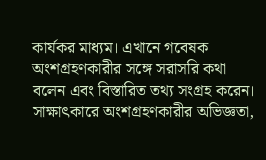কার্যকর মাধ্যম। এখানে গবেষক অংশগ্রহণকারীর সঙ্গে সরাসরি কথা বলেন এবং বিস্তারিত তথ্য সংগ্রহ করেন। সাক্ষাৎকারে অংশগ্রহণকারীর অভিজ্ঞতা,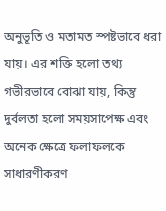অনুভূতি ও মতামত স্পষ্টভাবে ধরা যায়। এর শক্তি হলো তথ্য গভীরভাবে বোঝা যায়, কিন্তু দুর্বলতা হলো সময়সাপেক্ষ এবং অনেক ক্ষেত্রে ফলাফলকে সাধারণীকরণ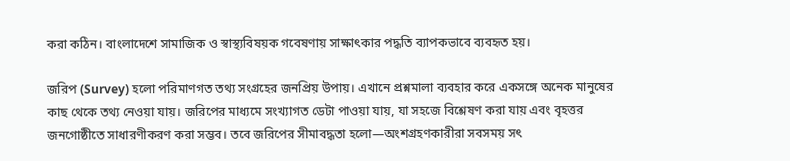করা কঠিন। বাংলাদেশে সামাজিক ও স্বাস্থ্যবিষয়ক গবেষণায় সাক্ষাৎকার পদ্ধতি ব্যাপকভাবে ব্যবহৃত হয়।

জরিপ (Survey) হলো পরিমাণগত তথ্য সংগ্রহের জনপ্রিয় উপায়। এখানে প্রশ্নমালা ব্যবহার করে একসঙ্গে অনেক মানুষের কাছ থেকে তথ্য নেওয়া যায়। জরিপের মাধ্যমে সংখ্যাগত ডেটা পাওয়া যায়, যা সহজে বিশ্লেষণ করা যায় এবং বৃহত্তর জনগোষ্ঠীতে সাধারণীকরণ করা সম্ভব। তবে জরিপের সীমাবদ্ধতা হলো—অংশগ্রহণকারীরা সবসময় সৎ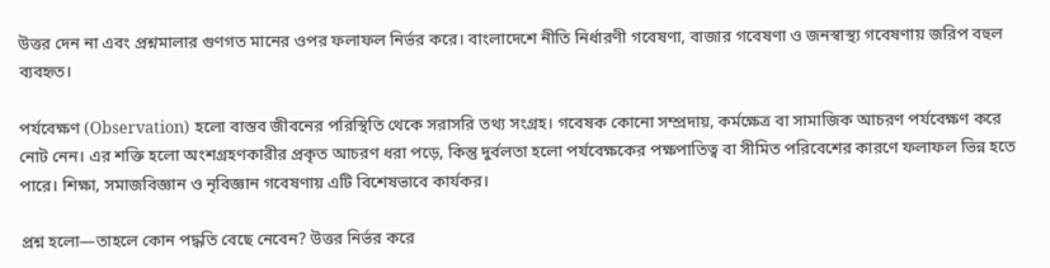উত্তর দেন না এবং প্রশ্নমালার গুণগত মানের ওপর ফলাফল নির্ভর করে। বাংলাদেশে নীতি নির্ধারণী গবেষণা, বাজার গবেষণা ও জনস্বাস্থ্য গবেষণায় জরিপ বহুল ব্যবহৃত।

পর্যবেক্ষণ (Observation) হলো বাস্তব জীবনের পরিস্থিতি থেকে সরাসরি তথ্য সংগ্রহ। গবেষক কোনো সম্প্রদায়, কর্মক্ষেত্র বা সামাজিক আচরণ পর্যবেক্ষণ করে নোট নেন। এর শক্তি হলো অংশগ্রহণকারীর প্রকৃত আচরণ ধরা পড়ে, কিন্তু দুর্বলতা হলো পর্যবেক্ষকের পক্ষপাতিত্ব বা সীমিত পরিবেশের কারণে ফলাফল ভিন্ন হতে পারে। শিক্ষা, সমাজবিজ্ঞান ও নৃবিজ্ঞান গবেষণায় এটি বিশেষভাবে কার্যকর।

প্রশ্ন হলো—তাহলে কোন পদ্ধতি বেছে নেবেন? উত্তর নির্ভর করে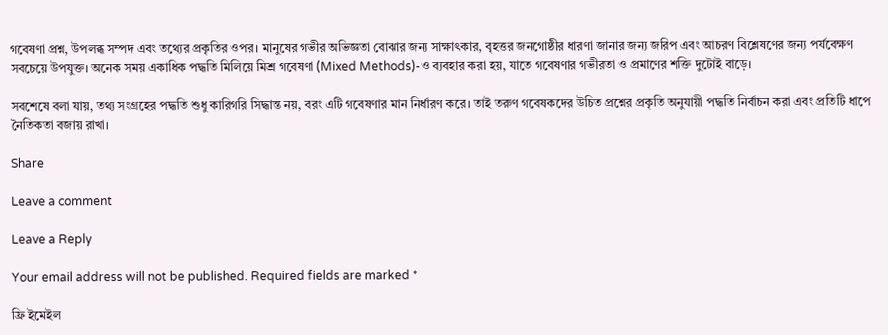গবেষণা প্রশ্ন, উপলব্ধ সম্পদ এবং তথ্যের প্রকৃতির ওপর। মানুষের গভীর অভিজ্ঞতা বোঝার জন্য সাক্ষাৎকার, বৃহত্তর জনগোষ্ঠীর ধারণা জানার জন্য জরিপ এবং আচরণ বিশ্লেষণের জন্য পর্যবেক্ষণ সবচেয়ে উপযুক্ত। অনেক সময় একাধিক পদ্ধতি মিলিয়ে মিশ্র গবেষণা (Mixed Methods)-ও ব্যবহার করা হয়, যাতে গবেষণার গভীরতা ও প্রমাণের শক্তি দুটোই বাড়ে।

সবশেষে বলা যায়, তথ্য সংগ্রহের পদ্ধতি শুধু কারিগরি সিদ্ধান্ত নয়, বরং এটি গবেষণার মান নির্ধারণ করে। তাই তরুণ গবেষকদের উচিত প্রশ্নের প্রকৃতি অনুযায়ী পদ্ধতি নির্বাচন করা এবং প্রতিটি ধাপে নৈতিকতা বজায় রাখা।

Share

Leave a comment

Leave a Reply

Your email address will not be published. Required fields are marked *

ফ্রি ইমেইল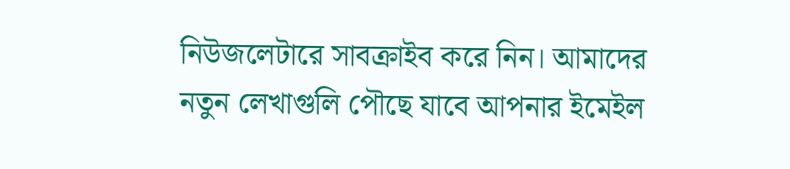নিউজলেটারে সাবক্রাইব করে নিন। আমাদের নতুন লেখাগুলি পৌছে যাবে আপনার ইমেইল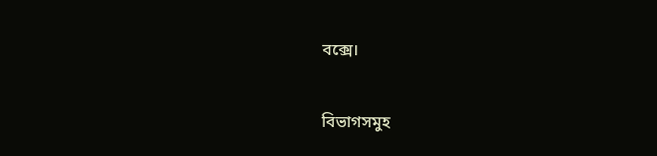বক্সে।

বিভাগসমুহ